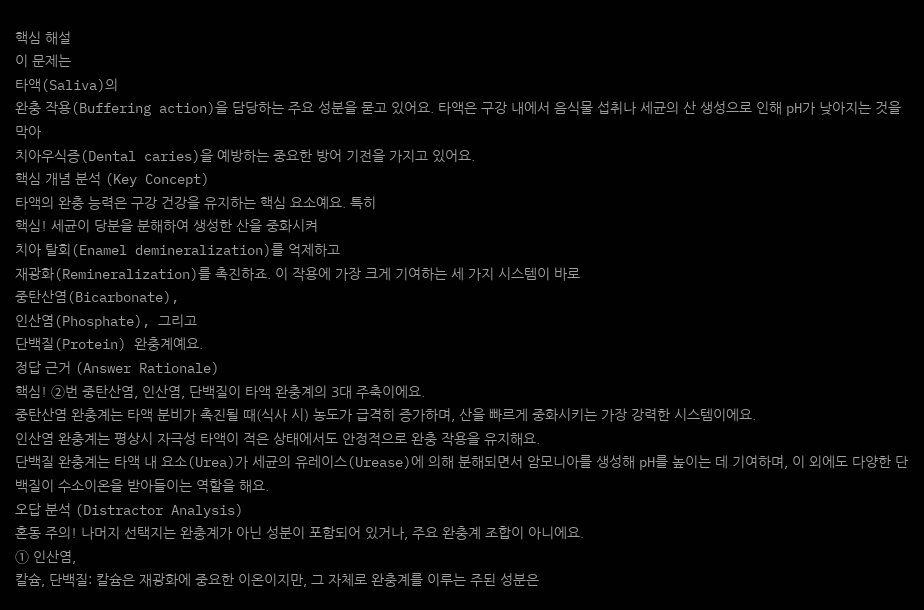핵심 해설
이 문제는
타액(Saliva)의
완충 작용(Buffering action)을 담당하는 주요 성분을 묻고 있어요. 타액은 구강 내에서 음식물 섭취나 세균의 산 생성으로 인해 pH가 낮아지는 것을 막아
치아우식증(Dental caries)을 예방하는 중요한 방어 기전을 가지고 있어요.
핵심 개념 분석 (Key Concept)
타액의 완충 능력은 구강 건강을 유지하는 핵심 요소예요. 특히
핵심! 세균이 당분을 분해하여 생성한 산을 중화시켜
치아 탈회(Enamel demineralization)를 억제하고
재광화(Remineralization)를 촉진하죠. 이 작용에 가장 크게 기여하는 세 가지 시스템이 바로
중탄산염(Bicarbonate),
인산염(Phosphate), 그리고
단백질(Protein) 완충계예요.
정답 근거 (Answer Rationale)
핵심! ②번 중탄산염, 인산염, 단백질이 타액 완충계의 3대 주축이에요.
중탄산염 완충계는 타액 분비가 촉진될 때(식사 시) 농도가 급격히 증가하며, 산을 빠르게 중화시키는 가장 강력한 시스템이에요.
인산염 완충계는 평상시 자극성 타액이 적은 상태에서도 안정적으로 완충 작용을 유지해요.
단백질 완충계는 타액 내 요소(Urea)가 세균의 유레이스(Urease)에 의해 분해되면서 암모니아를 생성해 pH를 높이는 데 기여하며, 이 외에도 다양한 단백질이 수소이온을 받아들이는 역할을 해요.
오답 분석 (Distractor Analysis)
혼동 주의! 나머지 선택지는 완충계가 아닌 성분이 포함되어 있거나, 주요 완충계 조합이 아니에요.
① 인산염,
칼슘, 단백질: 칼슘은 재광화에 중요한 이온이지만, 그 자체로 완충계를 이루는 주된 성분은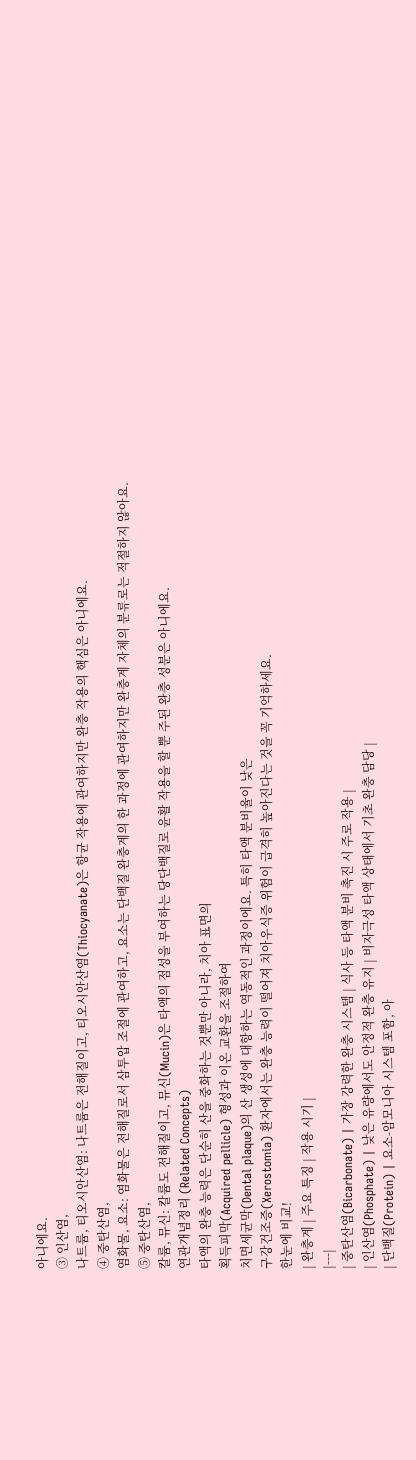아니에요.
③ 인산염,
나트륨, 티오시안산염: 나트륨은 전해질이고, 티오시안산염(Thiocyanate)은 항균 작용에 관여하지만 완충 작용의 핵심은 아니에요.
④ 중탄산염,
염화물, 요소: 염화물은 전해질로서 삼투압 조절에 관여하고, 요소는 단백질 완충계의 한 과정에 관여하지만 완충계 자체의 분류로는 적절하지 않아요.
⑤ 중탄산염,
칼륨, 뮤신: 칼륨도 전해질이고, 뮤신(Mucin)은 타액의 점성을 부여하는 당단백질로 윤활 작용을 할 뿐 주된 완충 성분은 아니에요.
연관개념정리 (Related Concepts)
타액의 완충 능력은 단순히 산을 중화하는 것뿐만 아니라, 치아 표면의
획득피막(Acquired pellicle) 형성과 이온 교환을 조절하여
치면세균막(Dental plaque)의 산 생성에 대항하는 역동적인 과정이에요. 특히 타액 분비율이 낮은
구강건조증(Xerostomia) 환자에서는 완충 능력이 떨어져 치아우식증 위험이 급격히 높아진다는 것을 꼭 기억하세요.
한눈에 비교!
| 완충계 | 주요 특징 | 작용 시기 |
|---|
| 중탄산염(Bicarbonate) | 가장 강력한 완충 시스템 | 식사 등 타액 분비 촉진 시 주로 작용 |
| 인산염(Phosphate) | 낮은 유량에서도 안정적 완충 유지 | 비자극성 타액 상태에서 기초 완충 담당 |
| 단백질(Protein) | 요소-암모니아 시스템 포함, 아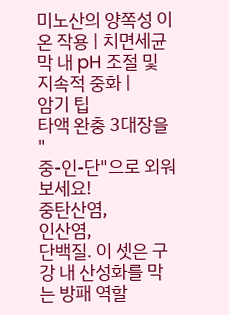미노산의 양쪽성 이온 작용 | 치면세균막 내 pH 조절 및 지속적 중화 |
암기 팁
타액 완충 3대장을 "
중-인-단"으로 외워보세요!
중탄산염,
인산염,
단백질. 이 셋은 구강 내 산성화를 막는 방패 역할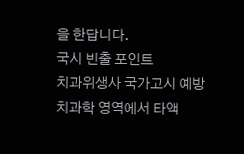을 한답니다.
국시 빈출 포인트
치과위생사 국가고시 예방치과학 영역에서 타액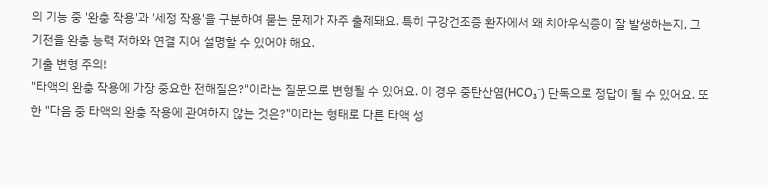의 기능 중 '완충 작용'과 '세정 작용'을 구분하여 묻는 문제가 자주 출제돼요. 특히 구강건조증 환자에서 왜 치아우식증이 잘 발생하는지, 그 기전을 완충 능력 저하와 연결 지어 설명할 수 있어야 해요.
기출 변형 주의!
"타액의 완충 작용에 가장 중요한 전해질은?"이라는 질문으로 변형될 수 있어요. 이 경우 중탄산염(HCO₃⁻) 단독으로 정답이 될 수 있어요. 또한 "다음 중 타액의 완충 작용에 관여하지 않는 것은?"이라는 형태로 다른 타액 성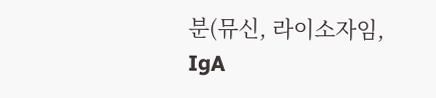분(뮤신, 라이소자임, IgA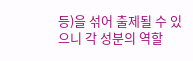등)을 섞어 출제될 수 있으니 각 성분의 역할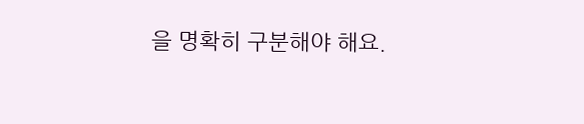을 명확히 구분해야 해요.